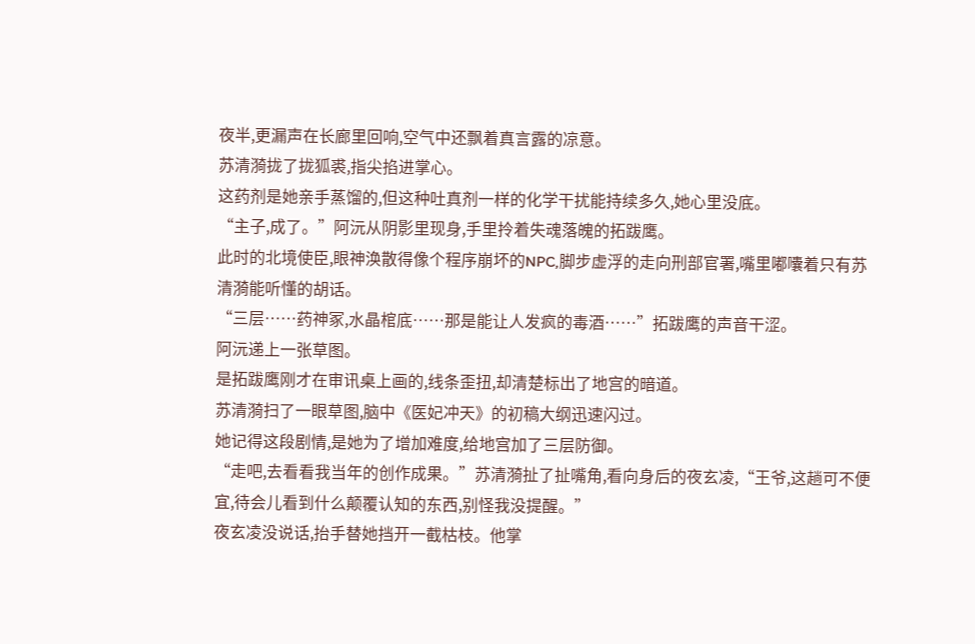夜半,更漏声在长廊里回响,空气中还飘着真言露的凉意。
苏清漪拢了拢狐裘,指尖掐进掌心。
这药剂是她亲手蒸馏的,但这种吐真剂一样的化学干扰能持续多久,她心里没底。
“主子,成了。”阿沅从阴影里现身,手里拎着失魂落魄的拓跋鹰。
此时的北境使臣,眼神涣散得像个程序崩坏的NPC,脚步虚浮的走向刑部官署,嘴里嘟囔着只有苏清漪能听懂的胡话。
“三层……药神冢,水晶棺底……那是能让人发疯的毒酒……”拓跋鹰的声音干涩。
阿沅递上一张草图。
是拓跋鹰刚才在审讯桌上画的,线条歪扭,却清楚标出了地宫的暗道。
苏清漪扫了一眼草图,脑中《医妃冲天》的初稿大纲迅速闪过。
她记得这段剧情,是她为了增加难度,给地宫加了三层防御。
“走吧,去看看我当年的创作成果。”苏清漪扯了扯嘴角,看向身后的夜玄凌,“王爷,这趟可不便宜,待会儿看到什么颠覆认知的东西,别怪我没提醒。”
夜玄凌没说话,抬手替她挡开一截枯枝。他掌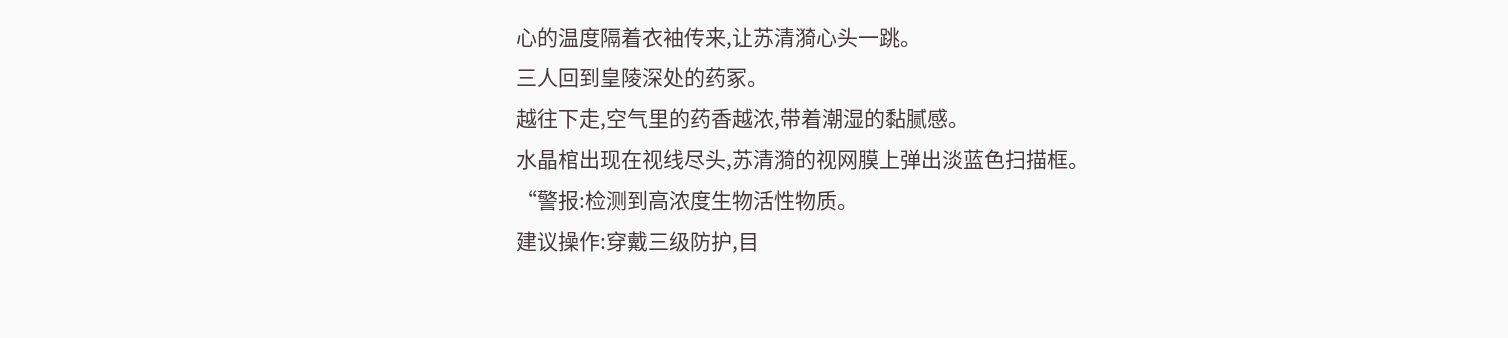心的温度隔着衣袖传来,让苏清漪心头一跳。
三人回到皇陵深处的药冢。
越往下走,空气里的药香越浓,带着潮湿的黏腻感。
水晶棺出现在视线尽头,苏清漪的视网膜上弹出淡蓝色扫描框。
“警报:检测到高浓度生物活性物质。
建议操作:穿戴三级防护,目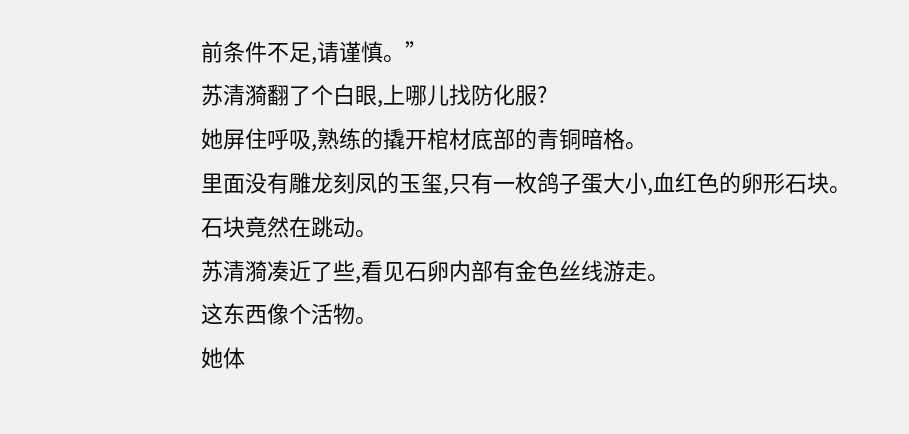前条件不足,请谨慎。”
苏清漪翻了个白眼,上哪儿找防化服?
她屏住呼吸,熟练的撬开棺材底部的青铜暗格。
里面没有雕龙刻凤的玉玺,只有一枚鸽子蛋大小,血红色的卵形石块。
石块竟然在跳动。
苏清漪凑近了些,看见石卵内部有金色丝线游走。
这东西像个活物。
她体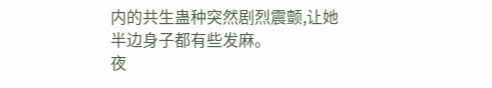内的共生蛊种突然剧烈震颤,让她半边身子都有些发麻。
夜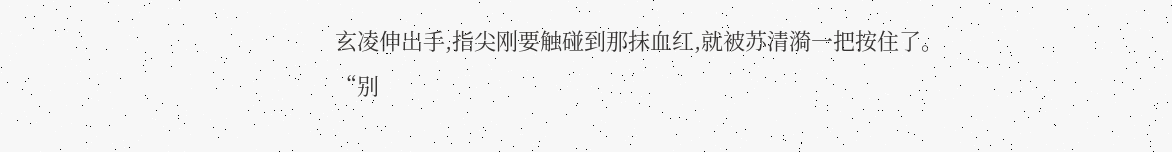玄凌伸出手,指尖刚要触碰到那抹血红,就被苏清漪一把按住了。
“别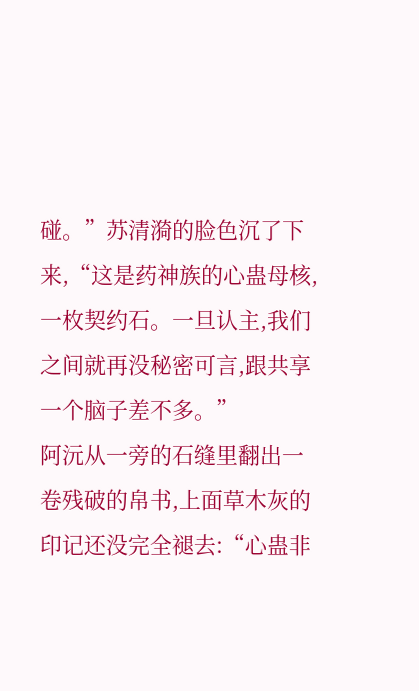碰。”苏清漪的脸色沉了下来,“这是药神族的心蛊母核,一枚契约石。一旦认主,我们之间就再没秘密可言,跟共享一个脑子差不多。”
阿沅从一旁的石缝里翻出一卷残破的帛书,上面草木灰的印记还没完全褪去:“心蛊非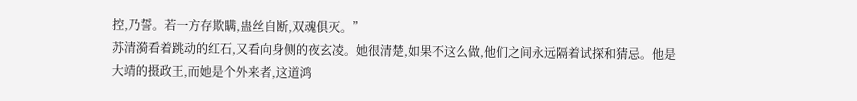控,乃誓。若一方存欺瞒,蛊丝自断,双魂俱灭。”
苏清漪看着跳动的红石,又看向身侧的夜玄凌。她很清楚,如果不这么做,他们之间永远隔着试探和猜忌。他是大靖的摄政王,而她是个外来者,这道鸿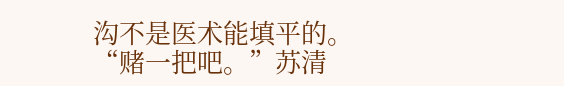沟不是医术能填平的。
“赌一把吧。”苏清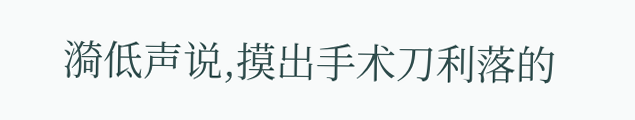漪低声说,摸出手术刀利落的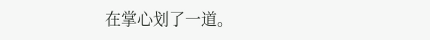在掌心划了一道。